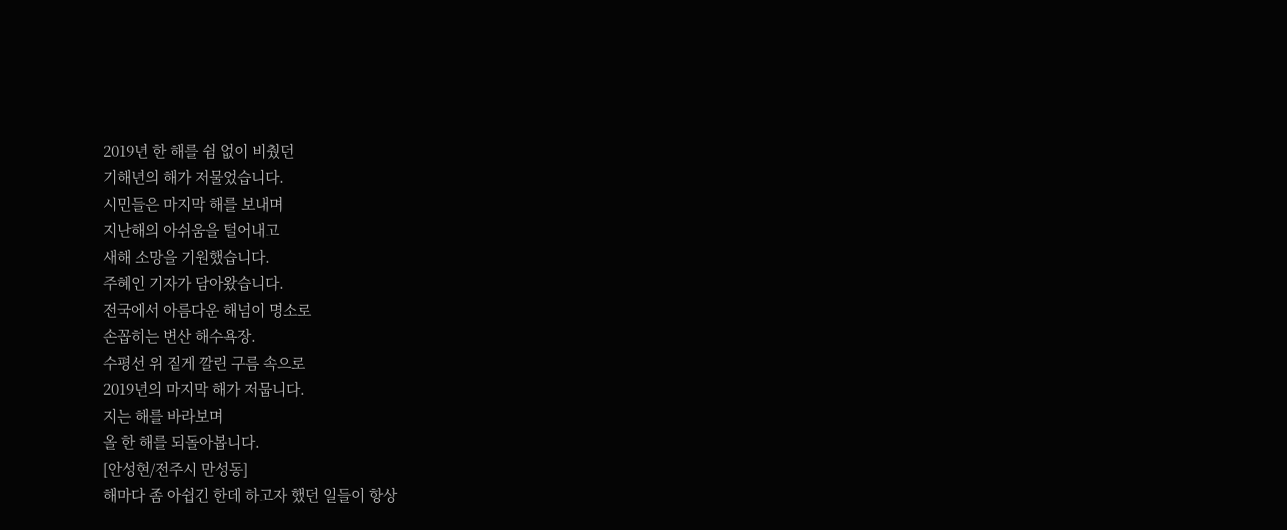2019년 한 해를 쉼 없이 비췄던
기해년의 해가 저물었습니다.
시민들은 마지막 해를 보내며
지난해의 아쉬움을 털어내고
새해 소망을 기원했습니다.
주혜인 기자가 담아왔습니다.
전국에서 아름다운 해넘이 명소로
손꼽히는 변산 해수욕장.
수평선 위 짙게 깔린 구름 속으로
2019년의 마지막 해가 저뭅니다.
지는 해를 바라보며
올 한 해를 되돌아봅니다.
[안성현/전주시 만성동]
해마다 좀 아쉽긴 한데 하고자 했던 일들이 항상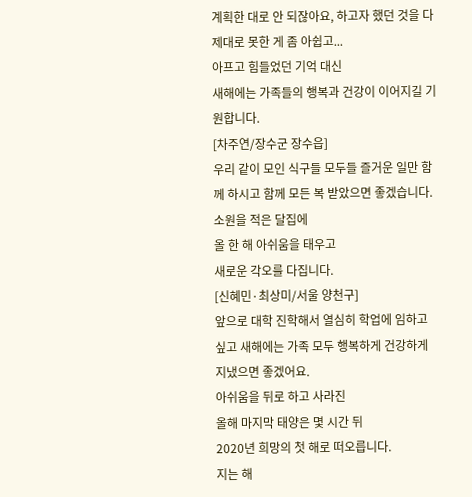계획한 대로 안 되잖아요, 하고자 했던 것을 다 제대로 못한 게 좀 아쉽고...
아프고 힘들었던 기억 대신
새해에는 가족들의 행복과 건강이 이어지길 기원합니다.
[차주연/장수군 장수읍]
우리 같이 모인 식구들 모두들 즐거운 일만 함께 하시고 함께 모든 복 받았으면 좋겠습니다.
소원을 적은 달집에
올 한 해 아쉬움을 태우고
새로운 각오를 다집니다.
[신혜민·최상미/서울 양천구]
앞으로 대학 진학해서 열심히 학업에 임하고 싶고 새해에는 가족 모두 행복하게 건강하게 지냈으면 좋겠어요.
아쉬움을 뒤로 하고 사라진
올해 마지막 태양은 몇 시간 뒤
2020년 희망의 첫 해로 떠오릅니다.
지는 해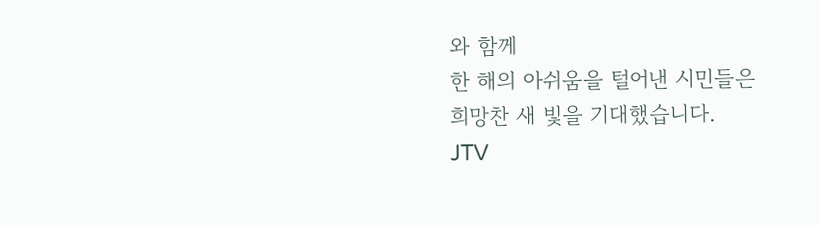와 함께
한 해의 아쉬움을 털어낸 시민들은
희망찬 새 빛을 기대했습니다.
JTV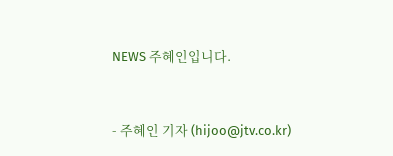NEWS 주혜인입니다.


- 주혜인 기자 (hijoo@jtv.co.kr)